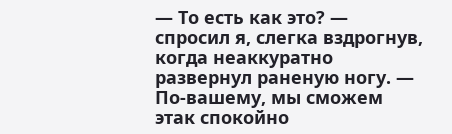— То есть как это? — спросил я, слегка вздрогнув, когда неаккуратно развернул раненую ногу. — По-вашему, мы сможем этак спокойно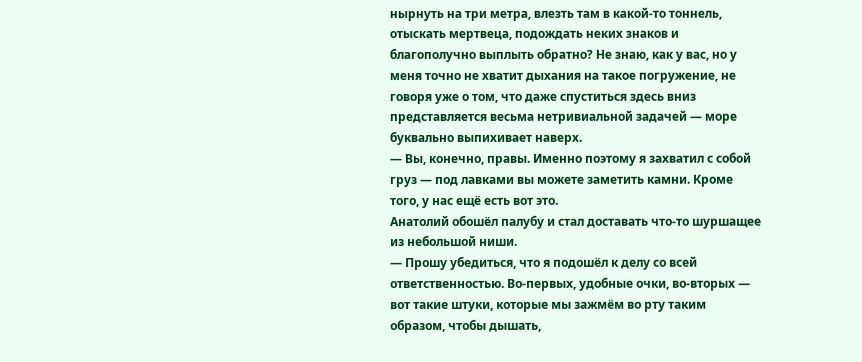нырнуть на три метра, влезть там в какой-то тоннель, отыскать мертвеца, подождать неких знаков и благополучно выплыть обратно? Не знаю, как у вас, но у меня точно не хватит дыхания на такое погружение, не говоря уже о том, что даже спуститься здесь вниз представляется весьма нетривиальной задачей — море буквально выпихивает наверх.
— Вы, конечно, правы. Именно поэтому я захватил с собой груз — под лавками вы можете заметить камни. Кроме того, у нас ещё есть вот это.
Анатолий обошёл палубу и стал доставать что-то шуршащее из небольшой ниши.
— Прошу убедиться, что я подошёл к делу со всей ответственностью. Во-первых, удобные очки, во-вторых — вот такие штуки, которые мы зажмём во рту таким образом, чтобы дышать,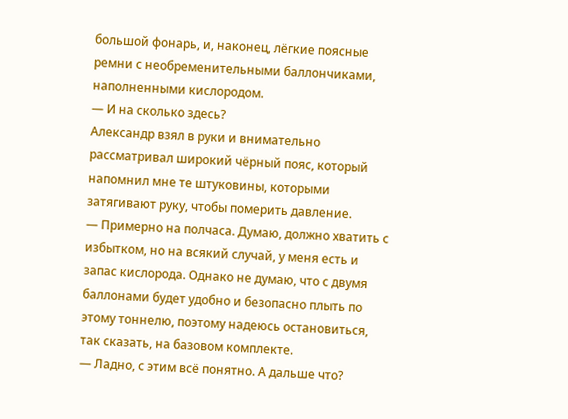большой фонарь, и, наконец, лёгкие поясные ремни с необременительными баллончиками, наполненными кислородом.
— И на сколько здесь?
Александр взял в руки и внимательно рассматривал широкий чёрный пояс, который напомнил мне те штуковины, которыми затягивают руку, чтобы померить давление.
— Примерно на полчаса. Думаю, должно хватить с избытком, но на всякий случай, у меня есть и запас кислорода. Однако не думаю, что с двумя баллонами будет удобно и безопасно плыть по этому тоннелю, поэтому надеюсь остановиться, так сказать, на базовом комплекте.
— Ладно, с этим всё понятно. А дальше что?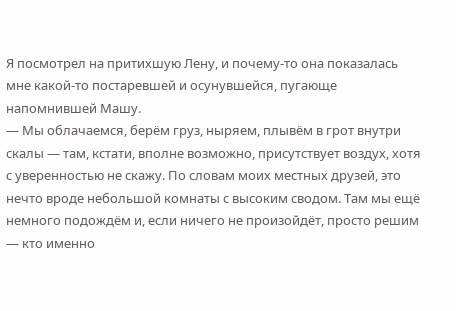Я посмотрел на притихшую Лену, и почему-то она показалась мне какой-то постаревшей и осунувшейся, пугающе напомнившей Машу.
— Мы облачаемся, берём груз, ныряем, плывём в грот внутри скалы — там, кстати, вполне возможно, присутствует воздух, хотя с уверенностью не скажу. По словам моих местных друзей, это нечто вроде небольшой комнаты с высоким сводом. Там мы ещё немного подождём и, если ничего не произойдёт, просто решим — кто именно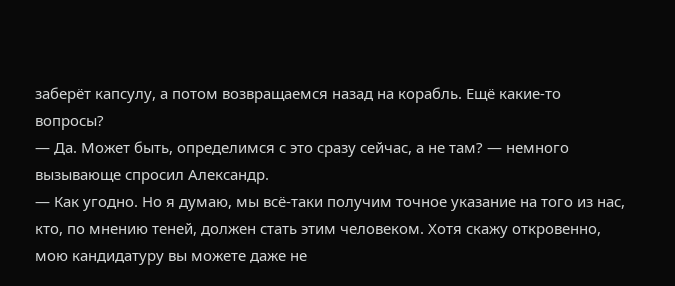заберёт капсулу, а потом возвращаемся назад на корабль. Ещё какие-то вопросы?
— Да. Может быть, определимся с это сразу сейчас, а не там? — немного вызывающе спросил Александр.
— Как угодно. Но я думаю, мы всё-таки получим точное указание на того из нас, кто, по мнению теней, должен стать этим человеком. Хотя скажу откровенно, мою кандидатуру вы можете даже не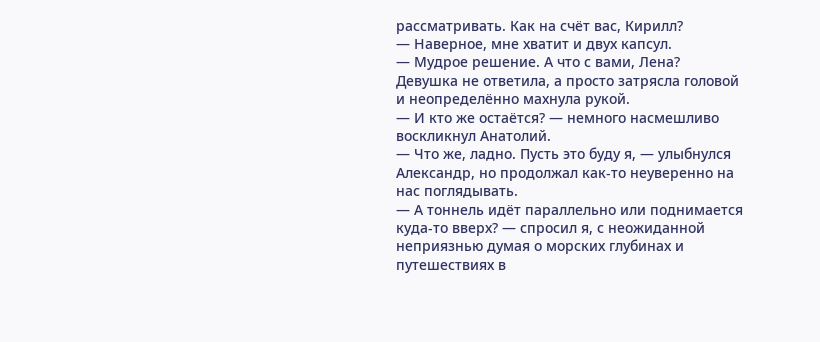рассматривать. Как на счёт вас, Кирилл?
— Наверное, мне хватит и двух капсул.
— Мудрое решение. А что с вами, Лена?
Девушка не ответила, а просто затрясла головой и неопределённо махнула рукой.
— И кто же остаётся? — немного насмешливо воскликнул Анатолий.
— Что же, ладно. Пусть это буду я, — улыбнулся Александр, но продолжал как-то неуверенно на нас поглядывать.
— А тоннель идёт параллельно или поднимается куда-то вверх? — спросил я, с неожиданной неприязнью думая о морских глубинах и путешествиях в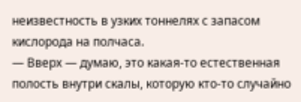неизвестность в узких тоннелях с запасом кислорода на полчаса.
— Вверх — думаю, это какая-то естественная полость внутри скалы, которую кто-то случайно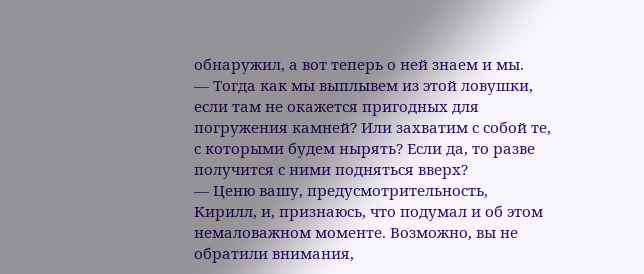обнаружил, а вот теперь о ней знаем и мы.
— Тогда как мы выплывем из этой ловушки, если там не окажется пригодных для погружения камней? Или захватим с собой те, с которыми будем нырять? Если да, то разве получится с ними подняться вверх?
— Ценю вашу, предусмотрительность, Кирилл, и, признаюсь, что подумал и об этом немаловажном моменте. Возможно, вы не обратили внимания,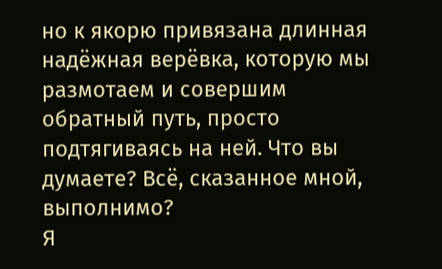но к якорю привязана длинная надёжная верёвка, которую мы размотаем и совершим обратный путь, просто подтягиваясь на ней. Что вы думаете? Всё, сказанное мной, выполнимо?
Я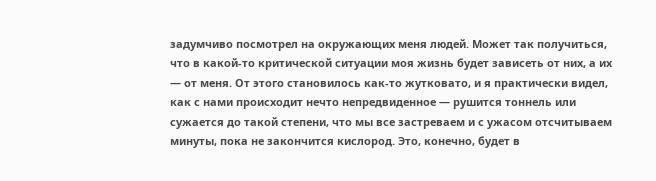задумчиво посмотрел на окружающих меня людей. Может так получиться, что в какой-то критической ситуации моя жизнь будет зависеть от них, а их — от меня. От этого становилось как-то жутковато, и я практически видел, как с нами происходит нечто непредвиденное — рушится тоннель или сужается до такой степени, что мы все застреваем и с ужасом отсчитываем минуты, пока не закончится кислород. Это, конечно, будет в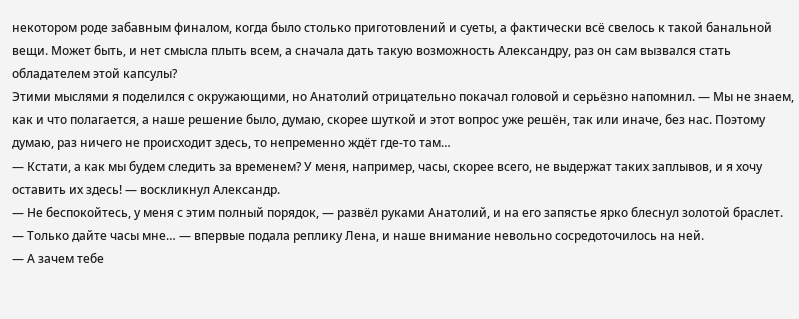некотором роде забавным финалом, когда было столько приготовлений и суеты, а фактически всё свелось к такой банальной вещи. Может быть, и нет смысла плыть всем, а сначала дать такую возможность Александру, раз он сам вызвался стать обладателем этой капсулы?
Этими мыслями я поделился с окружающими, но Анатолий отрицательно покачал головой и серьёзно напомнил. — Мы не знаем, как и что полагается, а наше решение было, думаю, скорее шуткой и этот вопрос уже решён, так или иначе, без нас. Поэтому думаю, раз ничего не происходит здесь, то непременно ждёт где-то там…
— Кстати, а как мы будем следить за временем? У меня, например, часы, скорее всего, не выдержат таких заплывов, и я хочу оставить их здесь! — воскликнул Александр.
— Не беспокойтесь, у меня с этим полный порядок, — развёл руками Анатолий, и на его запястье ярко блеснул золотой браслет.
— Только дайте часы мне… — впервые подала реплику Лена, и наше внимание невольно сосредоточилось на ней.
— А зачем тебе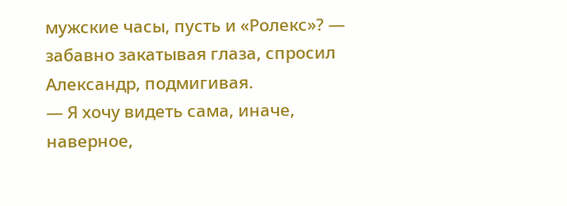мужские часы, пусть и «Ролекс»? — забавно закатывая глаза, спросил Александр, подмигивая.
— Я хочу видеть сама, иначе, наверное,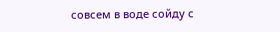совсем в воде сойду с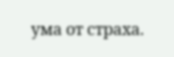ума от страха.